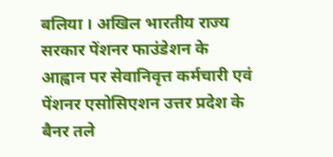बलिया । अखिल भारतीय राज्य सरकार पेंशनर फाउंडेशन के आह्वान पर सेवानिवृत्त कर्मचारी एवं पेंशनर एसोसिएशन उत्तर प्रदेश के बैनर तले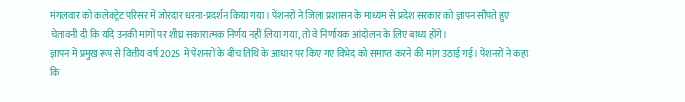मंगलवार को कलेक्ट्रेट परिसर में जोरदार धरना-प्रदर्शन किया गया। पेंशनरों ने जिला प्रशासन के माध्यम से प्रदेश सरकार को ज्ञापन सौंपते हुए चेतावनी दी कि यदि उनकी मांगों पर शीघ्र सकारात्मक निर्णय नहीं लिया गया, तो वे निर्णायक आंदोलन के लिए बाध्य होंगे।
ज्ञापन में प्रमुख रूप से वित्तीय वर्ष 2025 में पेंशनरों के बीच तिथि के आधार पर किए गए विभेद को समाप्त करने की मांग उठाई गई। पेंशनरों ने कहा कि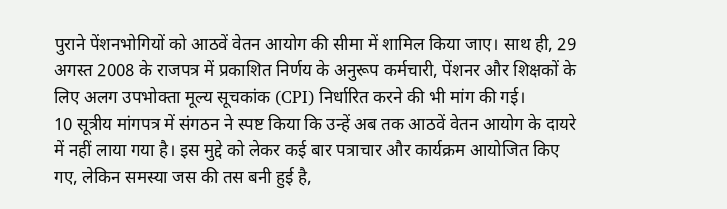पुराने पेंशनभोगियों को आठवें वेतन आयोग की सीमा में शामिल किया जाए। साथ ही, 29 अगस्त 2008 के राजपत्र में प्रकाशित निर्णय के अनुरूप कर्मचारी, पेंशनर और शिक्षकों के लिए अलग उपभोक्ता मूल्य सूचकांक (CPI) निर्धारित करने की भी मांग की गई।
10 सूत्रीय मांगपत्र में संगठन ने स्पष्ट किया कि उन्हें अब तक आठवें वेतन आयोग के दायरे में नहीं लाया गया है। इस मुद्दे को लेकर कई बार पत्राचार और कार्यक्रम आयोजित किए गए, लेकिन समस्या जस की तस बनी हुई है,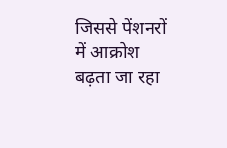जिससे पेंशनरों में आक्रोश बढ़ता जा रहा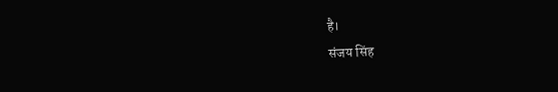है।
संजय सिंह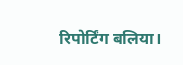रिपोर्टिंग बलिया।